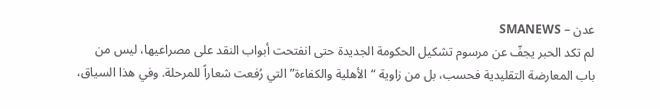عدن – SMANEWS
لم تكد الحبر يجفّ عن مرسوم تشكيل الحكومة الجديدة حتى انفتحت أبواب النقد على مصراعيها، ليس من باب المعارضة التقليدية فحسب، بل من زاوية “الأهلية والكفاءة” التي رُفعت شعاراً للمرحلة. وفي هذا السياق،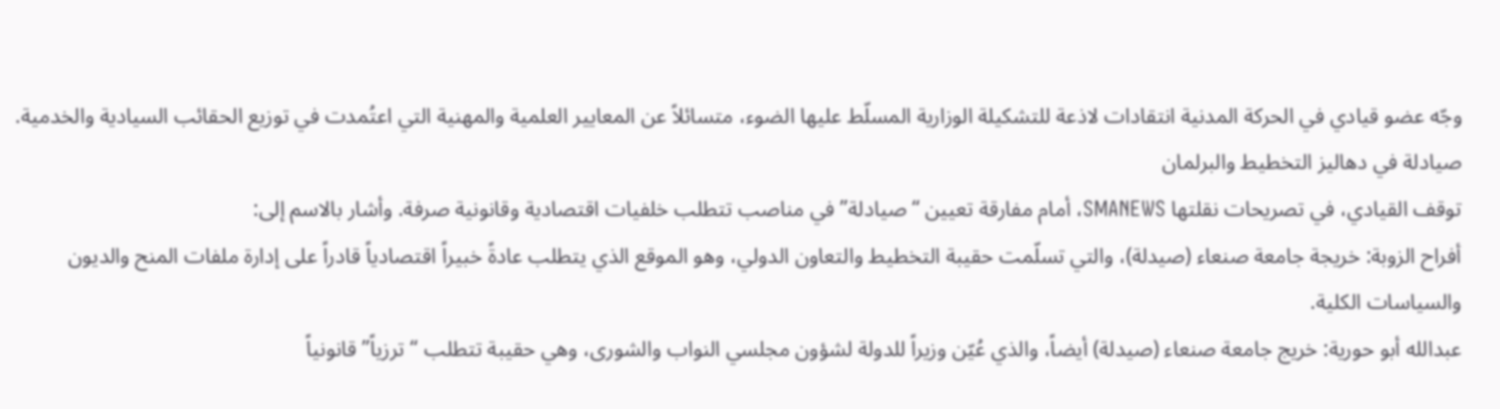وجّه عضو قيادي في الحركة المدنية انتقادات لاذعة للتشكيلة الوزارية المسلّط عليها الضوء، متسائلاً عن المعايير العلمية والمهنية التي اعتُمدت في توزيع الحقائب السيادية والخدمية.
صيادلة في دهاليز التخطيط والبرلمان
توقف القيادي، في تصريحات نقلتها SMANEWS، أمام مفارقة تعيين “صيادلة” في مناصب تتطلب خلفيات اقتصادية وقانونية صرفة. وأشار بالاسم إلى:
أفراح الزوبة: خريجة جامعة صنعاء (صيدلة)، والتي تسلّمت حقيبة التخطيط والتعاون الدولي، وهو الموقع الذي يتطلب عادةً خبيراً اقتصادياً قادراً على إدارة ملفات المنح والديون والسياسات الكلية.
عبدالله أبو حورية: خريج جامعة صنعاء (صيدلة) أيضاً، والذي عُيّن وزيراً للدولة لشؤون مجلسي النواب والشورى، وهي حقيبة تتطلب “ترزياً” قانونياً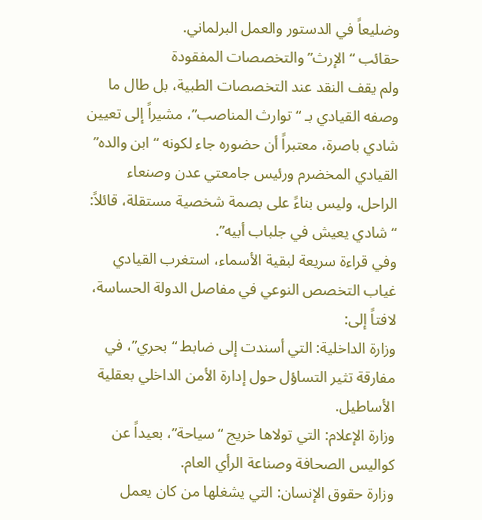وضليعاً في الدستور والعمل البرلماني.
حقائب “الإرث” والتخصصات المفقودة
ولم يقف النقد عند التخصصات الطبية، بل طال ما وصفه القيادي بـ “توارث المناصب”، مشيراً إلى تعيين شادي باصرة، معتبراً أن حضوره جاء لكونه “ابن والده” القيادي المخضرم ورئيس جامعتي عدن وصنعاء الراحل، وليس بناءً على بصمة شخصية مستقلة، قائلاً: “شادي يعيش في جلباب أبيه”.
وفي قراءة سريعة لبقية الأسماء، استغرب القيادي غياب التخصص النوعي في مفاصل الدولة الحساسة، لافتاً إلى:
وزارة الداخلية: التي أسندت إلى ضابط “بحري”، في مفارقة تثير التساؤل حول إدارة الأمن الداخلي بعقلية الأساطيل.
وزارة الإعلام: التي تولاها خريج “سياحة”، بعيداً عن كواليس الصحافة وصناعة الرأي العام.
وزارة حقوق الإنسان: التي يشغلها من كان يعمل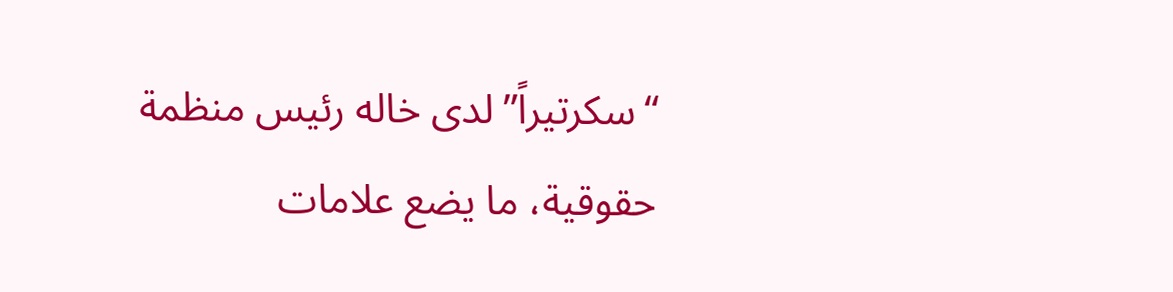“سكرتيراً” لدى خاله رئيس منظمة حقوقية، ما يضع علامات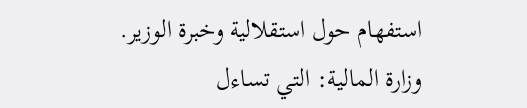استفهام حول استقلالية وخبرة الوزير.
وزارة المالية: التي تساءل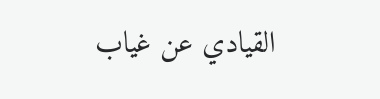القيادي عن غياب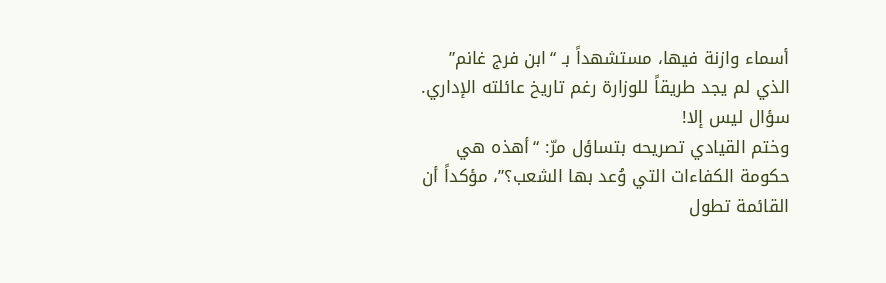أسماء وازنة فيها، مستشهداً بـ “ابن فرج غانم” الذي لم يجد طريقاً للوزارة رغم تاريخ عائلته الإداري.
سؤال ليس إلا!
وختم القيادي تصريحه بتساؤل مرّ: “أهذه هي حكومة الكفاءات التي وُعد بها الشعب؟”، مؤكداً أن القائمة تطول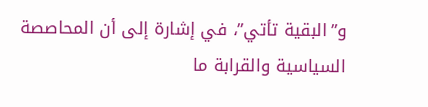و”البقية تأتي”، في إشارة إلى أن المحاصصة السياسية والقرابة ما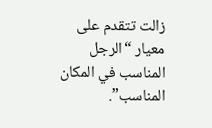زالت تتقدم على معيار “الرجل المناسب في المكان المناسب”.